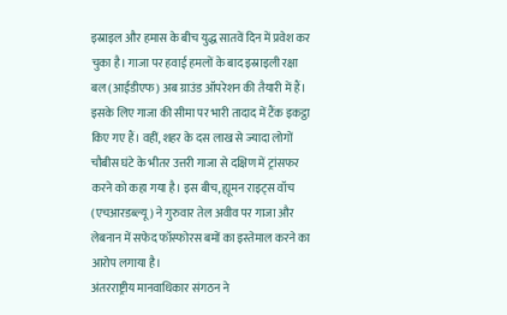इस्राइल और हमास के बीच युद्ध सातवें दिन में प्रवेश कर चुका है। गाजा पर हवाई हमलों के बाद इस्राइली रक्षा बल (आईडीएफ) अब ग्राउंड ऑपरेशन की तैयारी में हैं। इसके लिए गाजा की सीमा पर भारी तादाद में टैंक इकट्ठा किए गए हैं। वहीं, शहर के दस लाख से ज्यादा लोगों चौबीस घंटे के भीतर उत्तरी गाजा से दक्षिण में ट्रांसफर करने को कहा गया है। इस बीच, ह्यूमन राइट्स वॉच (एचआरडब्ल्यू) ने गुरुवार तेल अवीव पर गाजा और लेबनान में सफेद फॉस्फोरस बमों का इस्तेमाल करने का आरोप लगाया है।
अंतरराष्ट्रीय मानवाधिकार संगठन ने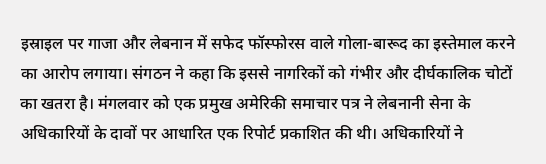इस्राइल पर गाजा और लेबनान में सफेद फॉस्फोरस वाले गोला-बारूद का इस्तेमाल करने का आरोप लगाया। संगठन ने कहा कि इससे नागरिकों को गंभीर और दीर्घकालिक चोटों का खतरा है। मंगलवार को एक प्रमुख अमेरिकी समाचार पत्र ने लेबनानी सेना के अधिकारियों के दावों पर आधारित एक रिपोर्ट प्रकाशित की थी। अधिकारियों ने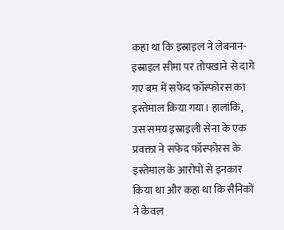कहा था कि इस्राइल ने लेबनान-इस्राइल सीमा पर तोपखाने से दागे गए बम में सफेद फॉस्फोरस का इस्तेमाल किया गया। हालांकि, उस समय इस्राइली सेना के एक प्रवक्ता ने सफेद फॉस्फोरस के इस्तेमाल के आरोपों से इनकार किया था और कहा था कि सैनिकों ने केवल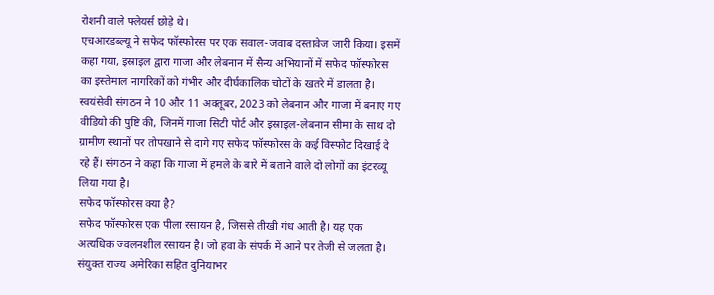रोशनी वाले फ्लेयर्स छोड़े थे।
एचआरडब्ल्यू ने सफेद फॉस्फोरस पर एक सवाल-जवाब दस्तावेज जारी किया। इसमें कहा गया, इस्राइल द्वारा गाजा और लेबनान में सैन्य अभियानों में सफेद फॉस्फोरस का इस्तेमाल नागरिकों को गंभीर और दीर्घकालिक चोटों के खतरे में डालता है। स्वयंसेवी संगठन ने 10 और 11 अक्तूबर, 2023 को लेबनान और गाजा में बनाए गए वीडियो की पुष्टि की, जिनमें गाजा सिटी पोर्ट और इस्राइल-लेबनान सीमा के साथ दो ग्रामीण स्थानों पर तोपखाने से दागे गए सफेद फॉस्फोरस के कई विस्फोट दिखाई दे रहे हैं। संगठन ने कहा कि गाजा में हमले के बारे में बताने वाले दो लोगों का इंटरव्यू लिया गया है।
सफेद फॉस्फोरस क्या है?
सफेद फॉस्फोरस एक पीला रसायन है, जिससे तीखी गंध आती है। यह एक अत्यधिक ज्वलनशील रसायन है। जो हवा के संपर्क में आने पर तेजी से जलता है। संयुक्त राज्य अमेरिका सहित दुनियाभर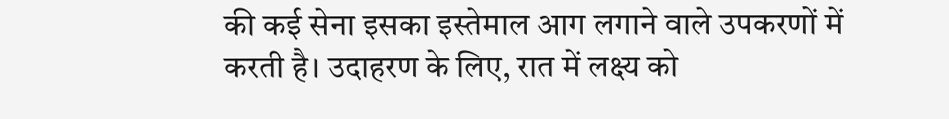की कई सेना इसका इस्तेमाल आग लगाने वाले उपकरणों में करती है। उदाहरण के लिए, रात में लक्ष्य को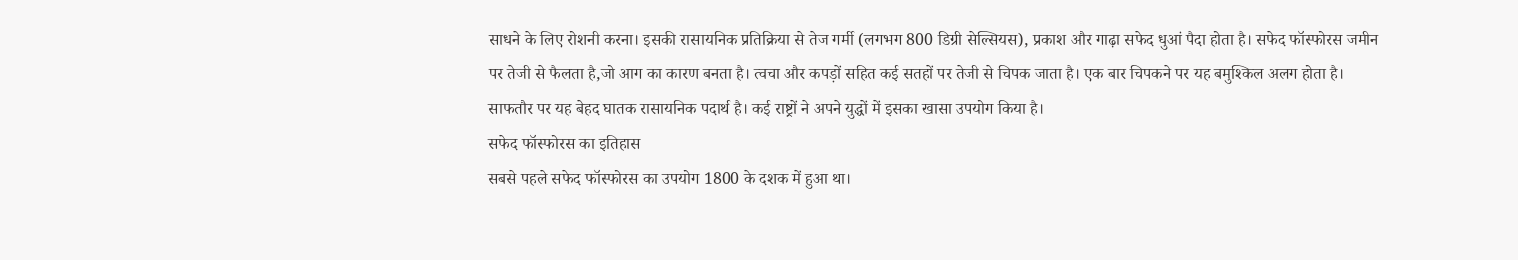साधने के लिए रोशनी करना। इसकी रासायनिक प्रतिक्रिया से तेज गर्मी (लगभग 800 डिग्री सेल्सियस), प्रकाश और गाढ़ा सफेद धुआं पैदा होता है। सफेद फॉस्फोरस जमीन पर तेजी से फैलता है,जो आग का कारण बनता है। त्वचा और कपड़ों सहित कई सतहों पर तेजी से चिपक जाता है। एक बार चिपकने पर यह बमुश्किल अलग होता है। साफतौर पर यह बेहद घातक रासायनिक पदार्थ है। कई राष्ट्रों ने अपने युद्धों में इसका खासा उपयोग किया है।
सफेद फॉस्फोरस का इतिहास
सबसे पहले सफेद फॉस्फोरस का उपयोग 1800 के दशक में हुआ था।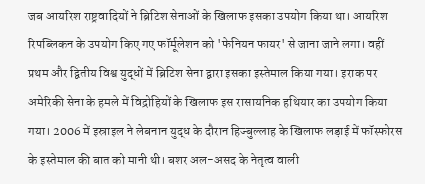जब आयरिश राष्ट्रवादियों ने ब्रिटिश सेनाओं के खिलाफ इसका उपयोग किया था। आयरिश रिपब्लिकन के उपयोग किए गए फॉर्मूलेशन को 'फेनियन फायर' से जाना जाने लगा। वहीं प्रथम और द्वितीय विश्व युद्धों में ब्रिटिश सेना द्वारा इसका इस्तेमाल किया गया। इराक पर अमेरिकी सेना के हमले में विद्रोहियों के खिलाफ इस रासायनिक हथियार का उपयोग किया गया। 2006 में इस्राइल ने लेबनान युद्ध के दौरान हिज्बुल्लाह के खिलाफ लड़ाई में फॉस्फोरस के इस्तेमाल की बात को मानी थी। बशर अल-असद के नेतृत्व वाली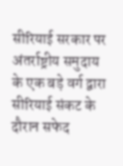सीरियाई सरकार पर अंतर्राष्ट्रीय समुदाय के एक बड़े वर्ग द्वारा सीरियाई संकट के दौरान सफेद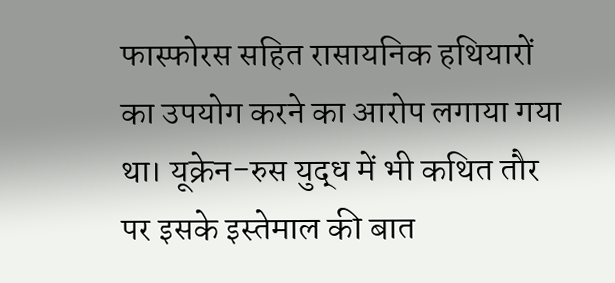फास्फोरस सहित रासायनिक हथियारों का उपयोग करने का आरोप लगाया गया था। यूक्रेन-रुस युद्ध में भी कथित तौर पर इसके इस्तेमाल की बात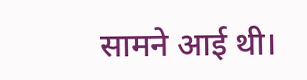सामने आई थी।